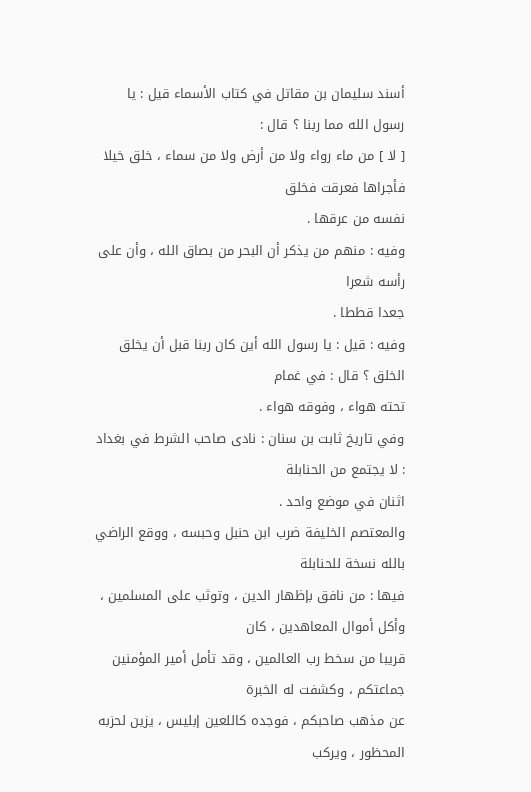أسند سليمان بن مقاتل في كتاب الأسماء قيل : يا رسول الله مما ربنا ؟ قال :
[ لا ] من ماء رواء ولا من أرض ولا من سماء ، خلق خيلا فأجراها فعرقت فخلق
نفسه من عرقها .
وفيه : منهم من يذكر أن البحر من بصاق الله ، وأن على رأسه شعرا
جعدا قططا .
وفيه : قيل : يا رسول الله أين كان ربنا قبل أن يخلق الخلق ؟ قال : في غمام
تحته هواء ، وفوقه هواء .
وفي تاريخ ثابت بن سنان : نادى صاحب الشرط في بغداد : لا يجتمع من الحنابلة
اثنان في موضع واحد .
والمعتصم الخليفة ضرب ابن حنبل وحبسه ، ووقع الراضي بالله نسخة للحنابلة
فيها : من نافق بإظهار الدين ، وتوثب على المسلمين ، وأكل أموال المعاهدين ، كان
قريبا من سخط رب العالمين ، وقد تأمل أمير المؤمنين جماعتكم ، وكشفت له الخبرة
عن مذهب صاحبكم ، فوجده كاللعين إبليس ، يزين لحزبه المحظور ، ويركب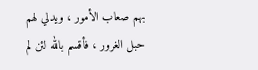بهم صعاب الأمور ، ويدلي لهم حبل الغرور ، فأقسم بالله لئن لم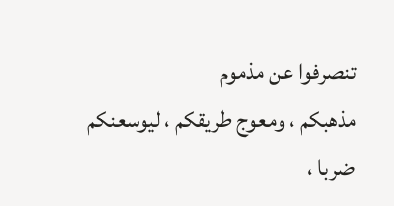تنصرفوا عن مذموم
مذهبكم ، ومعوج طريقكم ، ليوسعنكم ضربا ،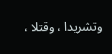وتشريدا ، وقتلا ،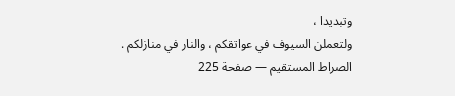وتبديدا ،
ولتعملن السيوف في عواتقكم ، والنار في منازلكم .
الصراط المستقيم — صفحة 225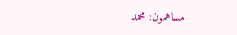مساهمون: محمد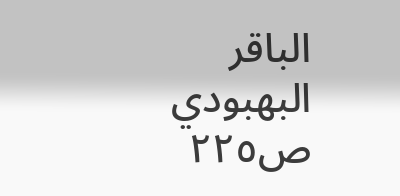الباقر البهبودي
ص٢٢٥